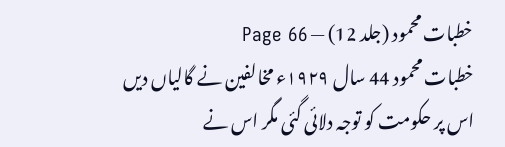خطبات محمود (جلد 12) — Page 66
خطبات محمود 44 سال ۱۹۲۹ء مخالفین نے گالیاں دیں اس پر حکومت کو توجہ دلائی گئی مگر اس نے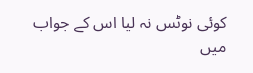کوئی نوٹس نہ لیا اس کے جواب میں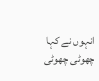انہوں نے کہا چھوٹی چھوٹی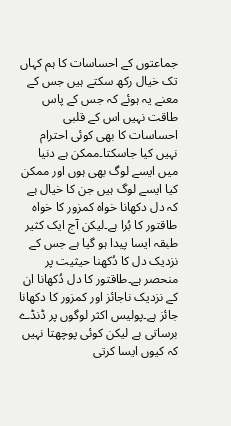جماعتوں کے احساسات کا ہم کہاں تک خیال رکھ سکتے ہیں جس کے معنے یہ ہوئے کہ جس کے پاس طاقت نہیں اس کے قلبی احساسات کا بھی کوئی احترام نہیں کیا جاسکتا۔ممکن ہے دنیا میں ایسے لوگ بھی ہوں اور ممکن کیا ایسے لوگ ہیں جن کا خیال ہے کہ دل دکھانا خواہ کمزور کا خواہ طاقتور کا بُرا ہے۔لیکن آج ایک کثیر طبقہ ایسا پیدا ہو گیا ہے جس کے نزدیک دل کا دُکھنا حیثیت پر منحصر ہے۔طاقتور کا دل دُکھانا ان کے نزدیک ناجائز اور کمزور کا دکھانا جائز ہے۔پولیس اکثر لوگوں پر ڈنڈے برساتی ہے لیکن کوئی پوچھتا نہیں کہ کیوں ایسا کرتی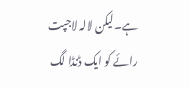ہے۔لیکن لالہ لاجپت رائے کو ایک ڈنڈا لگ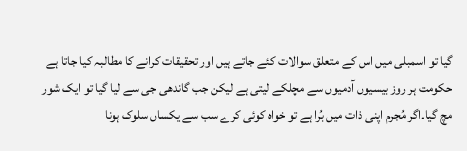گیا تو اسمبلی میں اس کے متعلق سوالات کئے جاتے ہیں اور تحقیقات کرانے کا مطالبہ کیا جاتا ہے حکومت ہر روز بیسیوں آدمیوں سے مچلکے لیتی ہے لیکن جب گاندھی جی سے لیا گیا تو ایک شور مچ گیا۔اگر مُجرم اپنی ذات میں بُرا ہے تو خواہ کوئی کرے سب سے یکساں سلوک ہونا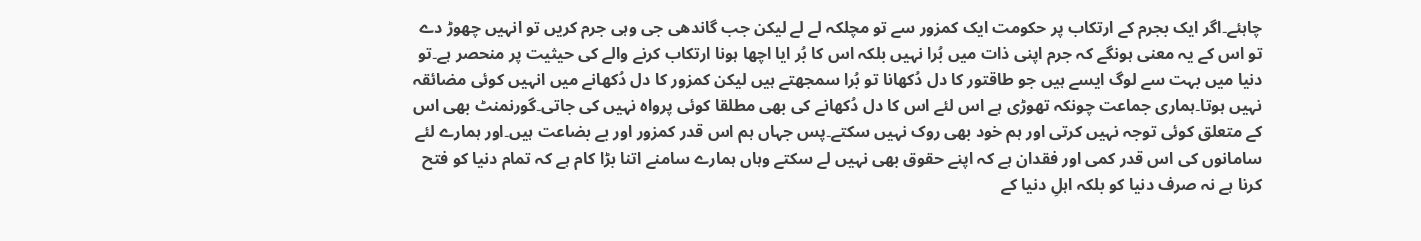چاہئے۔اگر ایک بجرم کے ارتکاب پر حکومت ایک کمزور سے تو مچلکہ لے لے لیکن جب گاندھی جی وہی جرم کریں تو انہیں چھوڑ دے تو اس کے یہ معنی ہونگے کہ جرم اپنی ذات میں بُرا نہیں بلکہ اس کا بُر ایا اچھا ہونا ارتکاب کرنے والے کی حیثیت پر منحصر ہے۔تو دنیا میں بہت سے لوگ ایسے ہیں جو طاقتور کا دل دُکھانا تو بُرا سمجھتے ہیں لیکن کمزور کا دل دُکھانے میں انہیں کوئی مضائقہ نہیں ہوتا۔ہماری جماعت چونکہ تھوڑی ہے اس لئے اس کا دل دُکھانے کی بھی مطلقا کوئی پرواہ نہیں کی جاتی۔گورنمنٹ بھی اس کے متعلق کوئی توجہ نہیں کرتی اور ہم خود بھی روک نہیں سکتے۔پس جہاں ہم اس قدر کمزور اور بے بضاعت ہیں۔اور ہمارے لئے سامانوں کی اس قدر کمی اور فقدان ہے کہ اپنے حقوق بھی نہیں لے سکتے وہاں ہمارے سامنے اتنا بڑا کام ہے کہ تمام دنیا کو فتح کرنا ہے نہ صرف دنیا کو بلکہ اہلِ دنیا کے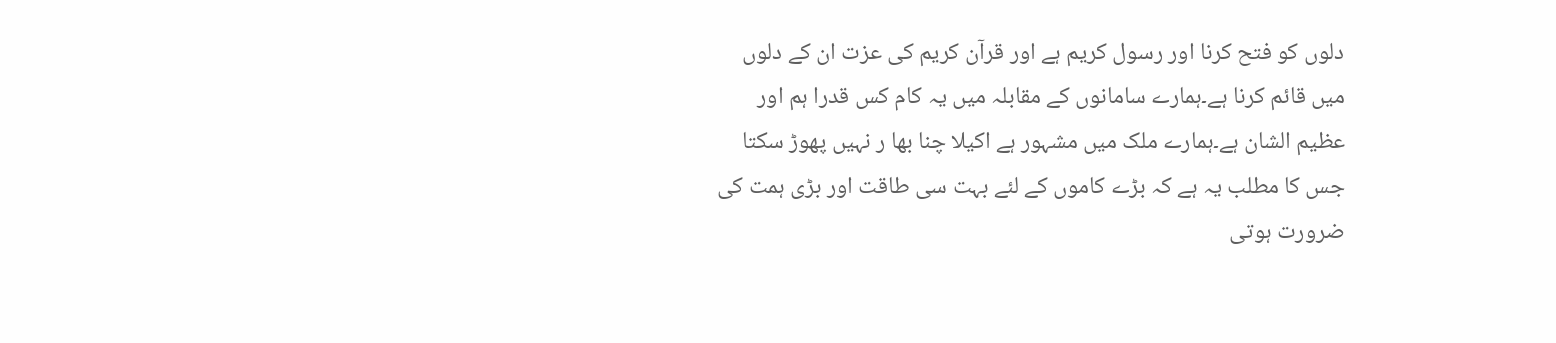دلوں کو فتح کرنا اور رسول کریم ہے اور قرآن کریم کی عزت ان کے دلوں میں قائم کرنا ہے۔ہمارے سامانوں کے مقابلہ میں یہ کام کس قدرا ہم اور عظیم الشان ہے۔ہمارے ملک میں مشہور ہے اکیلا چنا بھا ر نہیں پھوڑ سکتا جس کا مطلب یہ ہے کہ بڑے کاموں کے لئے بہت سی طاقت اور بڑی ہمت کی ضرورت ہوتی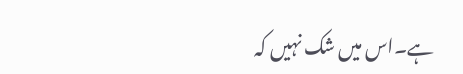ہے۔اس میں شک نہیں کہ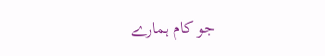جو کام ہمارے